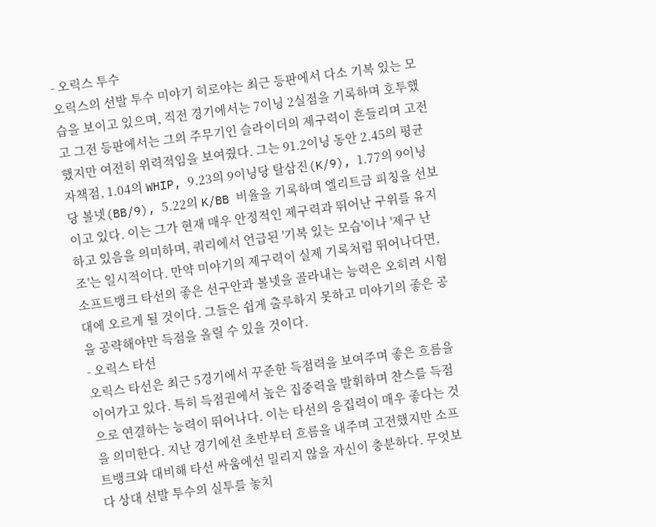- 오릭스 투수
오릭스의 선발 투수 미야기 히로야는 최근 등판에서 다소 기복 있는 모습을 보이고 있으며, 직전 경기에서는 7이닝 2실점을 기록하며 호투했고 그전 등판에서는 그의 주무기인 슬라이더의 제구력이 흔들리며 고전했지만 여전히 위력적임을 보여줬다. 그는 91.2이닝 동안 2.45의 평균자책점, 1.04의 WHIP, 9.23의 9이닝당 탈삼진(K/9), 1.77의 9이닝당 볼넷(BB/9), 5.22의 K/BB 비율을 기록하며 엘리트급 피칭을 선보이고 있다. 이는 그가 현재 매우 안정적인 제구력과 뛰어난 구위를 유지하고 있음을 의미하며, 쿼리에서 언급된 '기복 있는 모습'이나 '제구 난조'는 일시적이다. 만약 미야기의 제구력이 실제 기록처럼 뛰어나다면, 소프트뱅크 타선의 좋은 선구안과 볼넷을 골라내는 능력은 오히려 시험대에 오르게 될 것이다. 그들은 쉽게 출루하지 못하고 미야기의 좋은 공을 공략해야만 득점을 올릴 수 있을 것이다.
- 오릭스 타선
오릭스 타선은 최근 5경기에서 꾸준한 득점력을 보여주며 좋은 흐름을 이어가고 있다. 특히 득점권에서 높은 집중력을 발휘하며 찬스를 득점으로 연결하는 능력이 뛰어나다. 이는 타선의 응집력이 매우 좋다는 것을 의미한다. 지난 경기에선 초반부터 흐름을 내주며 고전했지만 소프트뱅크와 대비해 타선 싸움에선 밀리지 않을 자신이 충분하다. 무엇보다 상대 선발 투수의 실투를 놓치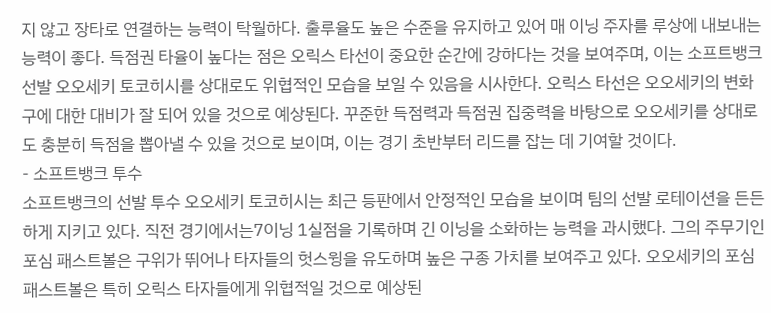지 않고 장타로 연결하는 능력이 탁월하다. 출루율도 높은 수준을 유지하고 있어 매 이닝 주자를 루상에 내보내는 능력이 좋다. 득점권 타율이 높다는 점은 오릭스 타선이 중요한 순간에 강하다는 것을 보여주며, 이는 소프트뱅크 선발 오오세키 토코히시를 상대로도 위협적인 모습을 보일 수 있음을 시사한다. 오릭스 타선은 오오세키의 변화구에 대한 대비가 잘 되어 있을 것으로 예상된다. 꾸준한 득점력과 득점권 집중력을 바탕으로 오오세키를 상대로도 충분히 득점을 뽑아낼 수 있을 것으로 보이며, 이는 경기 초반부터 리드를 잡는 데 기여할 것이다.
- 소프트뱅크 투수
소프트뱅크의 선발 투수 오오세키 토코히시는 최근 등판에서 안정적인 모습을 보이며 팀의 선발 로테이션을 든든하게 지키고 있다. 직전 경기에서는7이닝 1실점을 기록하며 긴 이닝을 소화하는 능력을 과시했다. 그의 주무기인 포심 패스트볼은 구위가 뛰어나 타자들의 헛스윙을 유도하며 높은 구종 가치를 보여주고 있다. 오오세키의 포심 패스트볼은 특히 오릭스 타자들에게 위협적일 것으로 예상된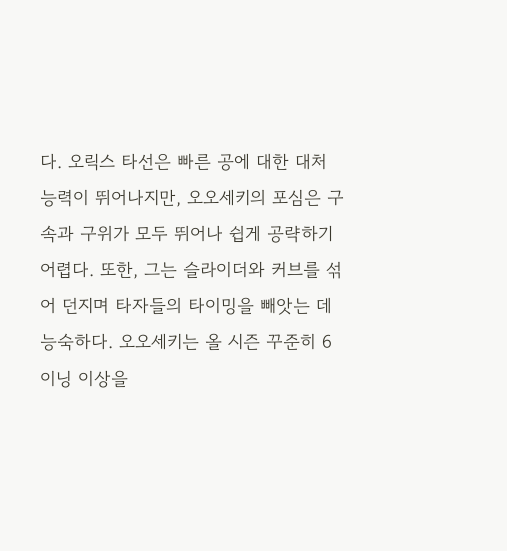다. 오릭스 타선은 빠른 공에 대한 대처 능력이 뛰어나지만, 오오세키의 포심은 구속과 구위가 모두 뛰어나 쉽게 공략하기 어렵다. 또한, 그는 슬라이더와 커브를 섞어 던지며 타자들의 타이밍을 빼앗는 데 능숙하다. 오오세키는 올 시즌 꾸준히 6이닝 이상을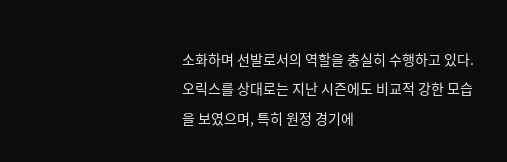소화하며 선발로서의 역할을 충실히 수행하고 있다. 오릭스를 상대로는 지난 시즌에도 비교적 강한 모습을 보였으며, 특히 원정 경기에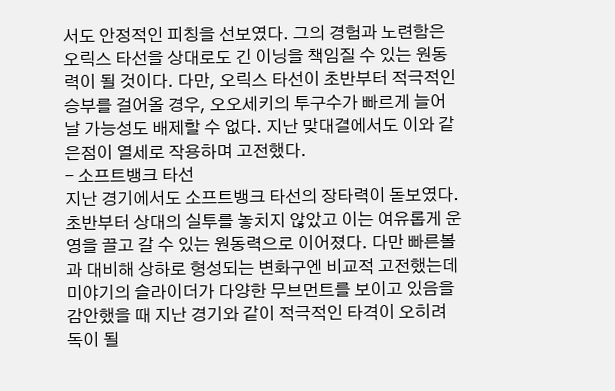서도 안정적인 피칭을 선보였다. 그의 경험과 노련함은 오릭스 타선을 상대로도 긴 이닝을 책임질 수 있는 원동력이 될 것이다. 다만, 오릭스 타선이 초반부터 적극적인 승부를 걸어올 경우, 오오세키의 투구수가 빠르게 늘어날 가능성도 배제할 수 없다. 지난 맞대결에서도 이와 같은점이 열세로 작용하며 고전했다.
- 소프트뱅크 타선
지난 경기에서도 소프트뱅크 타선의 장타력이 돋보였다. 초반부터 상대의 실투를 놓치지 않았고 이는 여유롭게 운영을 끌고 갈 수 있는 원동력으로 이어졌다. 다만 빠른볼과 대비해 상하로 형성되는 변화구엔 비교적 고전했는데 미야기의 슬라이더가 다양한 무브먼트를 보이고 있음을 감안했을 때 지난 경기와 같이 적극적인 타격이 오히려 독이 될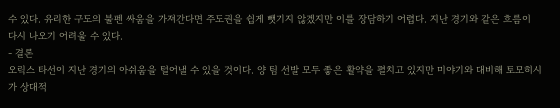수 있다. 유리한 구도의 불펜 싸움을 가져간다면 주도권을 쉽게 뺏기지 않겠지만 이를 장담하기 어렵다. 지난 경기와 같은 흐름이 다시 나오기 어려울 수 있다.
- 결론
오릭스 타선이 지난 경기의 아쉬움을 털어낼 수 있을 것이다. 양 팀 선발 모두 좋은 활약을 펼치고 있지만 미야기와 대비해 토모히시가 상대적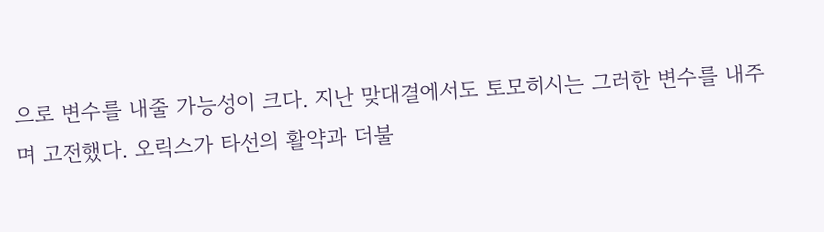으로 변수를 내줄 가능성이 크다. 지난 맞대결에서도 토모히시는 그러한 변수를 내주며 고전했다. 오릭스가 타선의 활약과 더불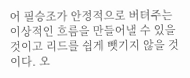어 필승조가 안정적으로 버텨주는 이상적인 흐름을 만들어낼 수 있을 것이고 리드를 쉽게 뺏기지 않을 것이다. 오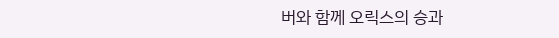버와 함께 오릭스의 승과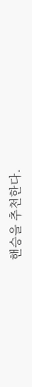핸승을 추천한다.